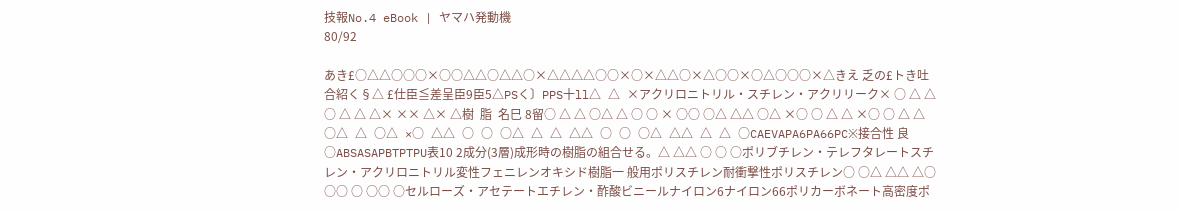技報No.4 eBook | ヤマハ発動機
80/92

あき£○△△○○○×○○△△○△△○×△△△△○○×○×△△○×△○○×○△○○○×△きえ 乏の£トき吐 合紹く§△ £仕臣≦差呈臣9臣5△PSく〕PPS十ll△ △ ×アクリロニトリル・スチレン・アクリリーク× ○ △ △ ○ △ △ △× ×× △× △樹  脂  名巳 8留○ △ △ ○△ △ ○ ○ × ○○ ○△ △△ ○△ ×○ ○ △ △ ×○ ○ △ △ ○△ △ ○△ ×○ △△ ○ ○ ○△ △ △ △△ ○ ○ ○△ △△ △ △ ○CAEVAPA6PA66PC※接合性 良○ABSASAPBTPTPU表10 2成分(3層)成形時の樹脂の組合せる。△ △△ ○ ○ ○ポリブチレン・テレフタレートスチレン・アクリロニトリル変性フェニレンオキシド樹脂一 般用ポリスチレン耐衝撃性ポリスチレン○ ○△ △△ △○ ○○ ○ ○○ ○セルローズ・アセテートエチレン・酢酸ビニールナイロン6ナイロン66ポリカーボネート高密度ポ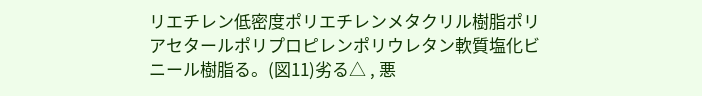リエチレン低密度ポリエチレンメタクリル樹脂ポリアセタールポリプロピレンポリウレタン軟質塩化ビニール樹脂る。(図11)劣る△ , 悪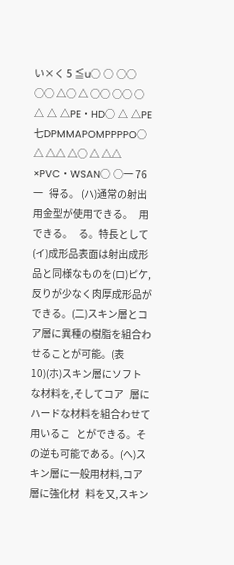い×く 5 ≦u○ ○ ○○ ○○ △○ △ ○○ ○○ ○ △ △ △PE・HD○ △ △PE七DPMMAPOMPPPPO○ △ △△ △○ △ △△ ×PVC・WSAN○ ○一 76一   得る。 (ハ)通常の射出用金型が使用できる。   用できる。   る。特長として (イ)成形品表面は射出成形品と同様なものを(ロ)ピケ,反りが少なく肉厚成形品ができる。(二)スキン層とコア層に異種の樹脂を組合わ   せることが可能。(表10)(ホ)スキン層にソフトな材料を,そしてコア   層にハードな材料を組合わせて用いるこ   とができる。その逆も可能である。(へ)スキン層に一般用材料,コア層に強化材   料を又,スキン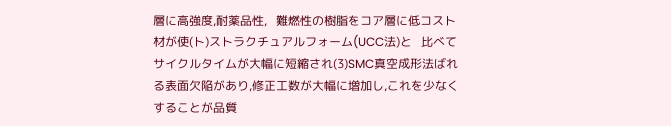層に高強度,耐薬品性,   難燃性の樹脂をコア層に低コスト材が使(ト)ストラクチュアルフォーム(UCC法)と   比べてサイクルタイムが大幅に短縮され(3)SMC真空成形法ばれる表面欠陥があり,修正工数が大幅に増加し,これを少なくすることが品質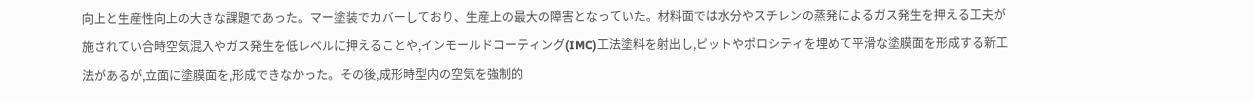向上と生産性向上の大きな課題であった。マー塗装でカバーしており、生産上の最大の障害となっていた。材料面では水分やスチレンの蒸発によるガス発生を押える工夫が施されてい合時空気混入やガス発生を低レベルに押えることや,インモールドコーティング(IMC)工法塗料を射出し,ピットやポロシティを埋めて平滑な塗膜面を形成する新工法があるが,立面に塗膜面を,形成できなかった。その後,成形時型内の空気を強制的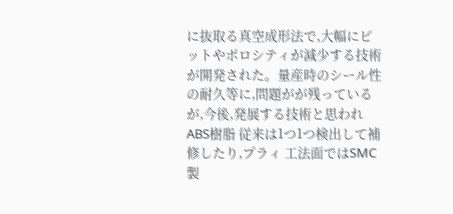に抜取る真空成形法で,大幅にピットやポロシティが減少する技術が開発された。量産時のシール性の耐久等に,問題がが残っているが,今後,発展する技術と思われABS樹脂 従来は1つ1つ検出して補修したり,プラィ 工法面ではSMC製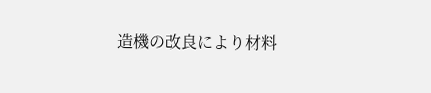造機の改良により材料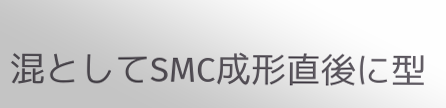混としてSMC成形直後に型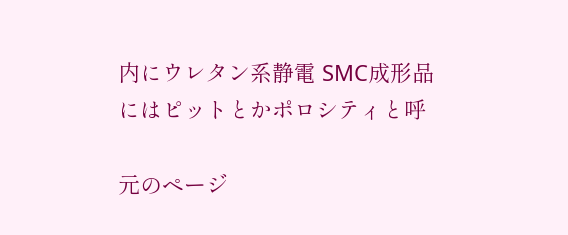内にウレタン系静電 SMC成形品にはピットとかポロシティと呼

元のページ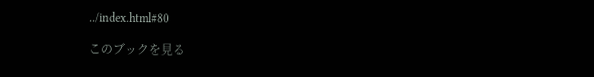../index.html#80

このブックを見る